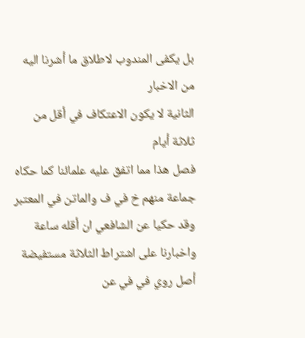بل يكفى المندوب لاطلاق ما أشرنا اليه من الاخبار
الثانية لا يكون الاعتكاف في أقل من ثلاثة أيام
فصل هذا مما اتفق عليه علمائنا كما حكاه جماعة منهم خ في ف والماتن في المعتبر وقد حكيا عن الشافعي ان أقله ساعة واخبارنا على اشتراط الثلاثة مستفيضة أصل روي في في عن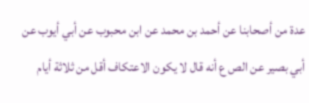عدة من أصحابنا عن أحمد بن محمد عن ابن محبوب عن أبي أيوب عن أبي بصير عن الص ع أنه قال لا يكون الاعتكاف أقل من ثلاثة أيام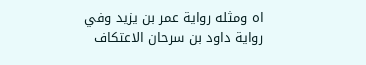اه ومثله رواية عمر بن يزيد وفي رواية داود بن سرحان الاعتكاف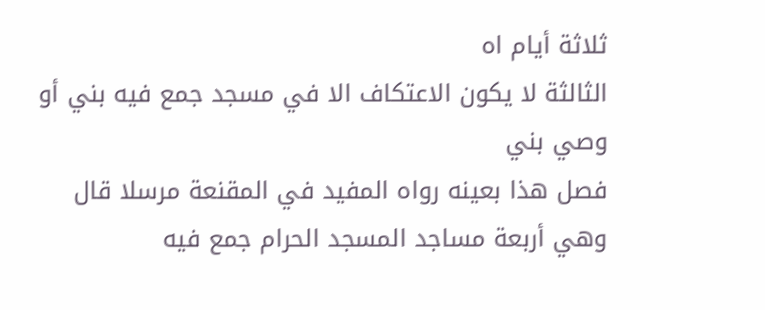ثلاثة أيام اه
الثالثة لا يكون الاعتكاف الا في مسجد جمع فيه بني أو وصي بني
فصل هذا بعينه رواه المفيد في المقنعة مرسلا قال وهي أربعة مساجد المسجد الحرام جمع فيه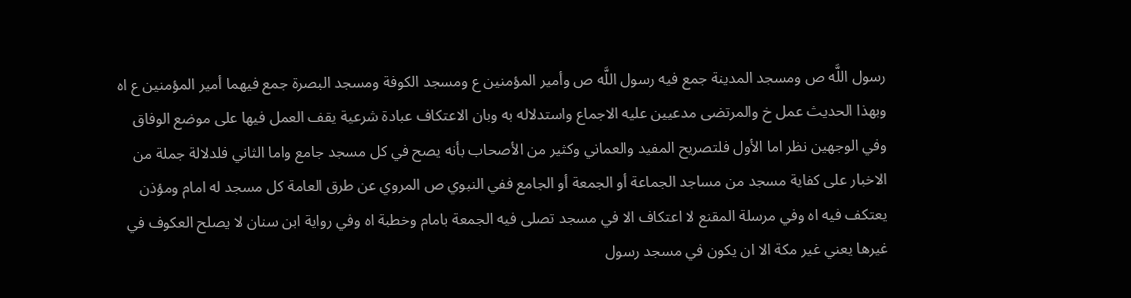رسول اللَّه ص ومسجد المدينة جمع فيه رسول اللَّه ص وأمير المؤمنين ع ومسجد الكوفة ومسجد البصرة جمع فيهما أمير المؤمنين ع اه وبهذا الحديث عمل خ والمرتضى مدعيين عليه الاجماع واستدلاله به وبان الاعتكاف عبادة شرعية يقف العمل فيها على موضع الوفاق وفي الوجهين نظر اما الأول فلتصريح المفيد والعماني وكثير من الأصحاب بأنه يصح في كل مسجد جامع واما الثاني فلدلالة جملة من الاخبار على كفاية مسجد من مساجد الجماعة أو الجمعة أو الجامع ففي النبوي ص المروي عن طرق العامة كل مسجد له امام ومؤذن يعتكف فيه اه وفي مرسلة المقنع لا اعتكاف الا في مسجد تصلى فيه الجمعة بامام وخطبة اه وفي رواية ابن سنان لا يصلح العكوف في غيرها يعني غير مكة الا ان يكون في مسجد رسول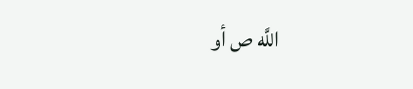اللَّه ص أو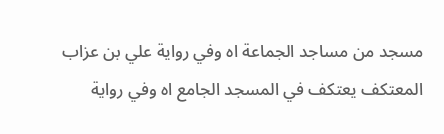مسجد من مساجد الجماعة اه وفي رواية علي بن عزاب المعتكف يعتكف في المسجد الجامع اه وفي رواية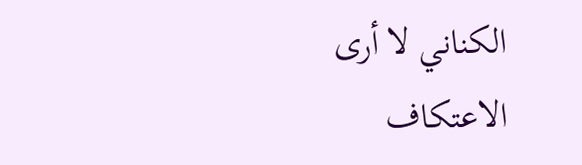الكناني لا أرى الاعتكاف